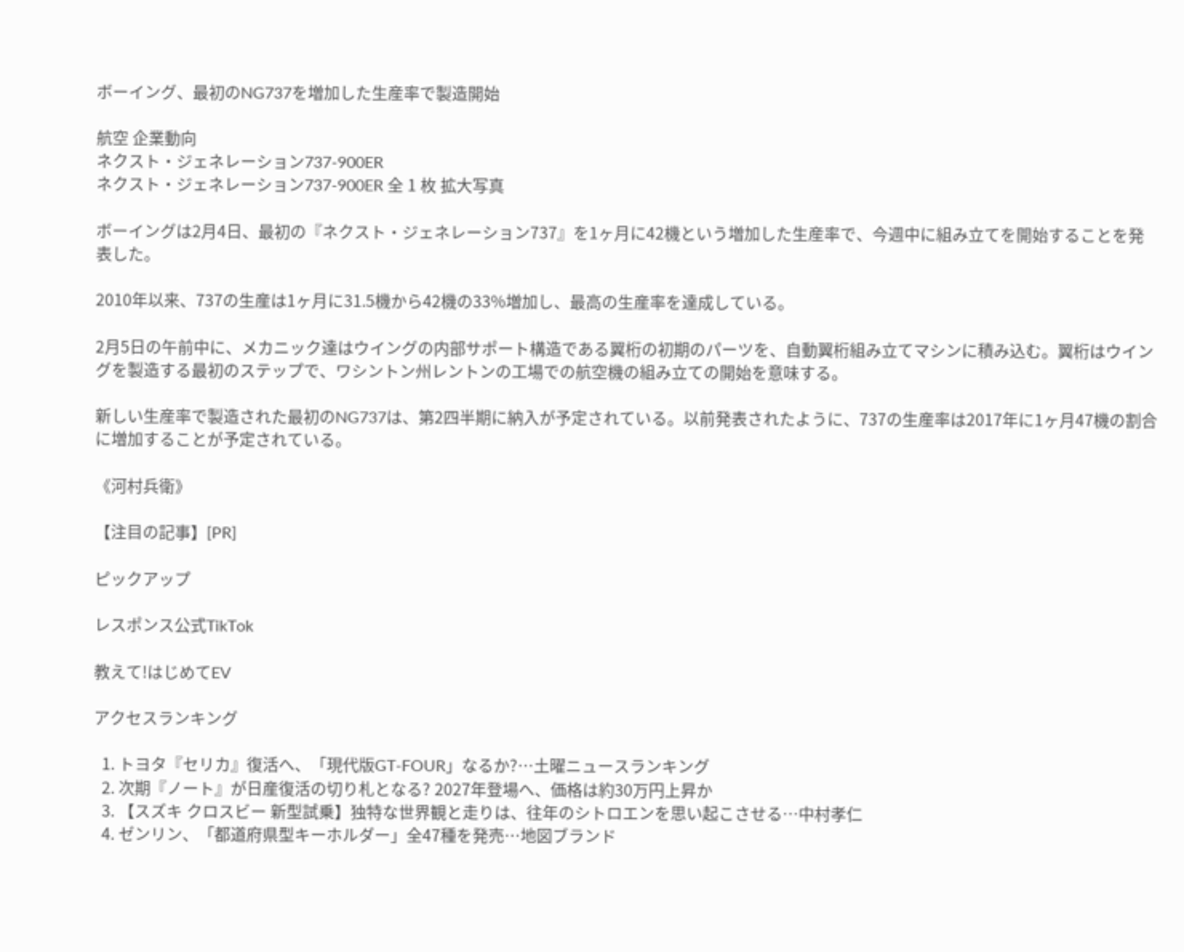ボーイング、最初のNG737を増加した生産率で製造開始

航空 企業動向
ネクスト・ジェネレーション737-900ER
ネクスト・ジェネレーション737-900ER 全 1 枚 拡大写真

ボーイングは2月4日、最初の『ネクスト・ジェネレーション737』を1ヶ月に42機という増加した生産率で、今週中に組み立てを開始することを発表した。

2010年以来、737の生産は1ヶ月に31.5機から42機の33%増加し、最高の生産率を達成している。

2月5日の午前中に、メカニック達はウイングの内部サポート構造である翼桁の初期のパーツを、自動翼桁組み立てマシンに積み込む。翼桁はウイングを製造する最初のステップで、ワシントン州レントンの工場での航空機の組み立ての開始を意味する。

新しい生産率で製造された最初のNG737は、第2四半期に納入が予定されている。以前発表されたように、737の生産率は2017年に1ヶ月47機の割合に増加することが予定されている。

《河村兵衛》

【注目の記事】[PR]

ピックアップ

レスポンス公式TikTok

教えて!はじめてEV

アクセスランキング

  1. トヨタ『セリカ』復活へ、「現代版GT-FOUR」なるか?…土曜ニュースランキング
  2. 次期『ノート』が日産復活の切り札となる? 2027年登場へ、価格は約30万円上昇か
  3. 【スズキ クロスビー 新型試乗】独特な世界観と走りは、往年のシトロエンを思い起こさせる…中村孝仁
  4. ゼンリン、「都道府県型キーホルダー」全47種を発売…地図ブランド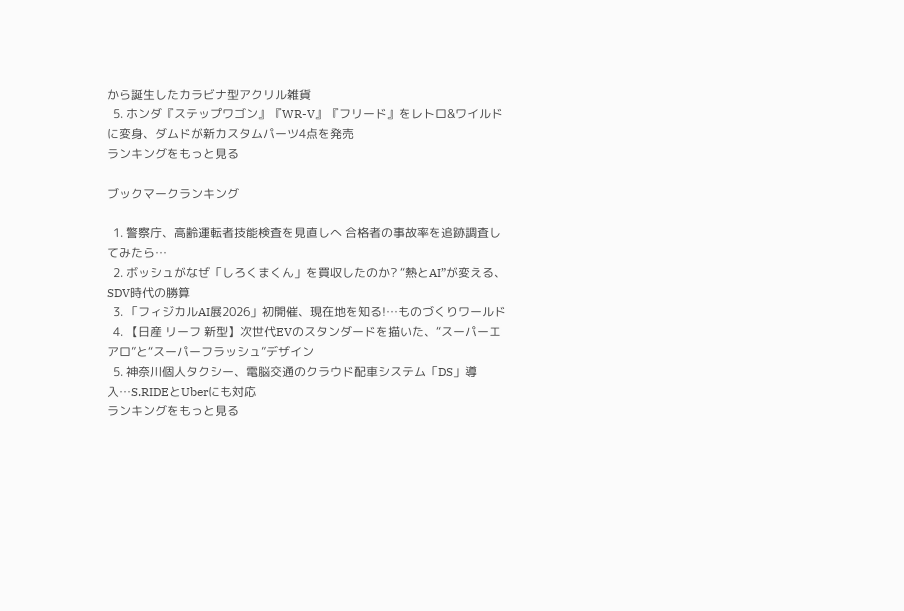から誕生したカラビナ型アクリル雑貨
  5. ホンダ『ステップワゴン』『WR-V』『フリード』をレトロ&ワイルドに変身、ダムドが新カスタムパーツ4点を発売
ランキングをもっと見る

ブックマークランキング

  1. 警察庁、高齢運転者技能検査を見直しへ 合格者の事故率を追跡調査してみたら…
  2. ボッシュがなぜ「しろくまくん」を買収したのか? “熱とAI”が変える、SDV時代の勝算
  3. 「フィジカルAI展2026」初開催、現在地を知る!…ものづくりワールド
  4. 【日産 リーフ 新型】次世代EVのスタンダードを描いた、“スーパーエアロ”と“スーパーフラッシュ”デザイン
  5. 神奈川個人タクシー、電脳交通のクラウド配車システム「DS」導入…S.RIDEとUberにも対応
ランキングをもっと見る